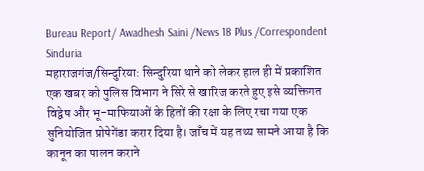Bureau Report/ Awadhesh Saini /News 18 Plus /Correspondent Sinduria
महाराजगंज/सिन्दुरिया: सिन्दुरिया थाने को लेकर हाल ही में प्रकाशित एक खबर को पुलिस विभाग ने सिरे से खारिज करते हुए इसे व्यक्तिगत विद्वेष और भू-माफियाओं के हितों की रक्षा के लिए रचा गया एक सुनियोजित प्रोपेगेंडा करार दिया है। जाँच में यह तथ्य सामने आया है कि कानून का पालन कराने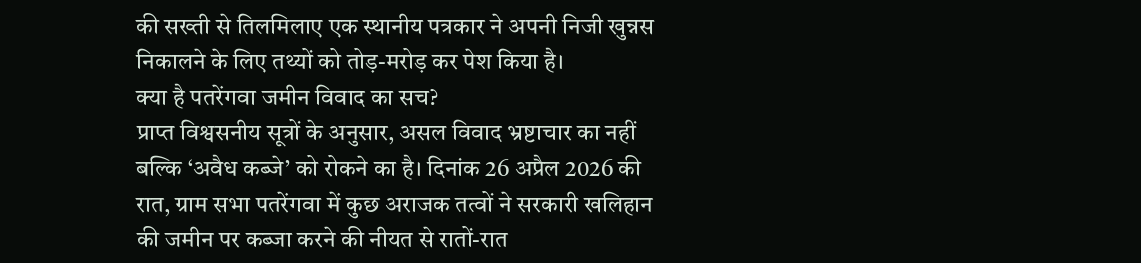की सख्ती से तिलमिलाए एक स्थानीय पत्रकार ने अपनी निजी खुन्नस निकालने के लिए तथ्यों को तोड़-मरोड़ कर पेश किया है।
क्या है पतरेंगवा जमीन विवाद का सच?
प्राप्त विश्वसनीय सूत्रों के अनुसार, असल विवाद भ्रष्टाचार का नहीं बल्कि ‘अवैध कब्जे’ को रोकने का है। दिनांक 26 अप्रैल 2026 की रात, ग्राम सभा पतरेंगवा में कुछ अराजक तत्वों ने सरकारी खलिहान की जमीन पर कब्जा करने की नीयत से रातों-रात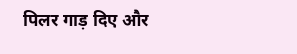पिलर गाड़ दिए और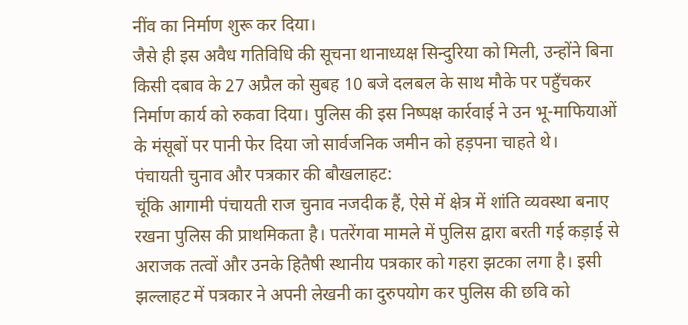नींव का निर्माण शुरू कर दिया।
जैसे ही इस अवैध गतिविधि की सूचना थानाध्यक्ष सिन्दुरिया को मिली, उन्होंने बिना किसी दबाव के 27 अप्रैल को सुबह 10 बजे दलबल के साथ मौके पर पहुँचकर निर्माण कार्य को रुकवा दिया। पुलिस की इस निष्पक्ष कार्रवाई ने उन भू-माफियाओं के मंसूबों पर पानी फेर दिया जो सार्वजनिक जमीन को हड़पना चाहते थे।
पंचायती चुनाव और पत्रकार की बौखलाहट:
चूंकि आगामी पंचायती राज चुनाव नजदीक हैं, ऐसे में क्षेत्र में शांति व्यवस्था बनाए रखना पुलिस की प्राथमिकता है। पतरेंगवा मामले में पुलिस द्वारा बरती गई कड़ाई से अराजक तत्वों और उनके हितैषी स्थानीय पत्रकार को गहरा झटका लगा है। इसी झल्लाहट में पत्रकार ने अपनी लेखनी का दुरुपयोग कर पुलिस की छवि को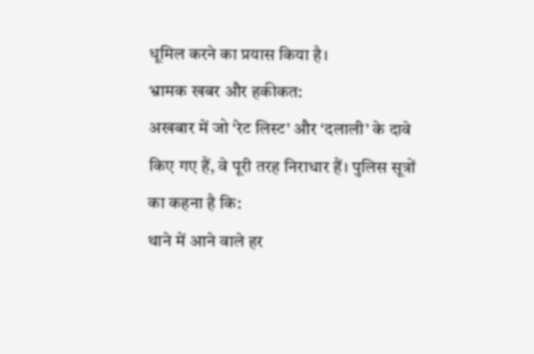धूमिल करने का प्रयास किया है।
भ्रामक खबर और हकीकत:
अखबार में जो ‘रेट लिस्ट’ और ‘दलाली’ के दावे किए गए हैं, वे पूरी तरह निराधार हैं। पुलिस सूत्रों का कहना है कि:
थाने में आने वाले हर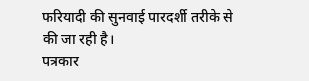फरियादी की सुनवाई पारदर्शी तरीके से की जा रही है।
पत्रकार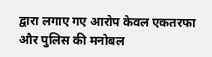द्वारा लगाए गए आरोप केवल एकतरफा और पुलिस की मनोबल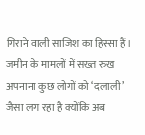गिराने वाली साजिश का हिस्सा हैं।
जमीन के मामलों में सख्त रुख अपनाना कुछ लोगों को ‘दलाली’ जैसा लग रहा है क्योंकि अब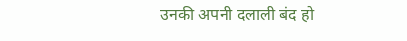उनकी अपनी दलाली बंद हो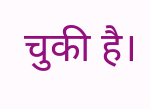चुकी है।